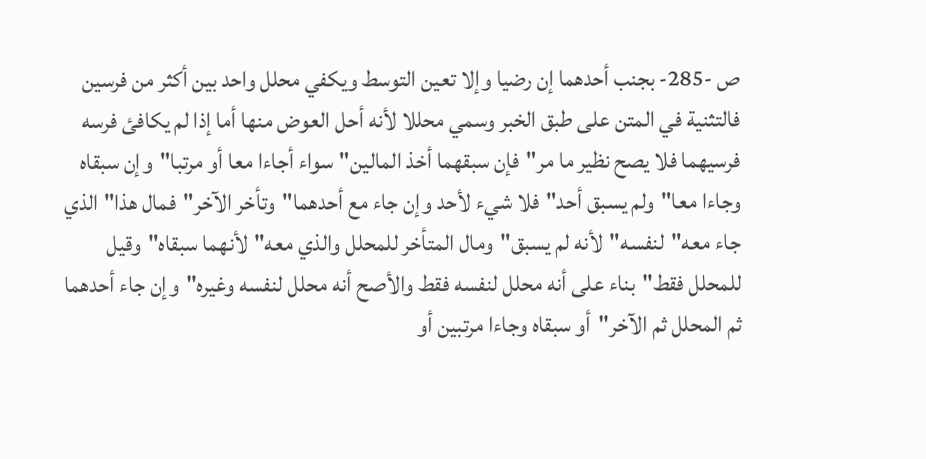ص -285- بجنب أحدهما إن رضيا وإلا تعين التوسط ويكفي محلل واحد بين أكثر من فرسين فالتثنية في المتن على طبق الخبر وسمي محللا لأنه أحل العوض منها أما إذا لم يكافئ فرسه فرسيهما فلا يصح نظير ما مر"فإن سبقهما أخذ المالين"سواء أجاءا معا أو مرتبا"وإن سبقاه وجاءا معا"ولم يسبق أحد"فلا شيء لأحد وإن جاء مع أحدهما"وتأخر الآخر"فمال هذا"الذي جاء معه"لنفسه"لأنه لم يسبق"ومال المتأخر للمحلل والذي معه"لأنهما سبقاه"وقيل للمحلل فقط"بناء على أنه محلل لنفسه فقط والأصح أنه محلل لنفسه وغيره"وإن جاء أحدهما ثم المحلل ثم الآخر"أو سبقاه وجاءا مرتبين أو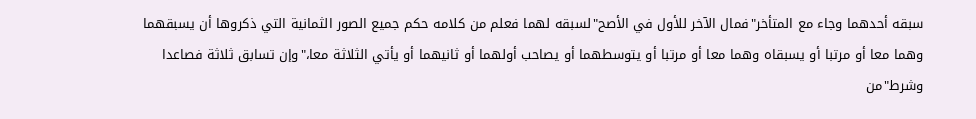سبقه أحدهما وجاء مع المتأخر"فمال الآخر للأول في الأصح"لسبقه لهما فعلم من كلامه حكم جميع الصور الثمانية التي ذكروها أن يسبقهما وهما معا أو مرتبا أو يسبقاه وهما معا أو مرتبا أو يتوسطهما أو يصاحب أولهما أو ثانيهما أو يأتي الثلاثة معا،"وإن تسابق ثلاثة فصاعدا وشرط"من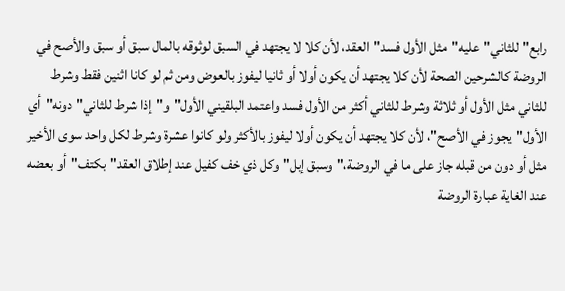رابع"للثاني"عليه"مثل الأول فسد"العقد، لأن كلا لا يجتهد في السبق لوثوقه بالمال سبق أو سبق والأصح في الروضة كالشرحين الصحة لأن كلا يجتهد أن يكون أولا أو ثانيا ليفوز بالعوض ومن ثم لو كانا اثنين فقط وشرط للثاني مثل الأول أو ثلاثة وشرط للثاني أكثر من الأول فسد واعتمد البلقيني الأول"و"إذا شرط للثاني"دونه"أي الأول"يجوز في الأصح"، لأن كلا يجتهد أن يكون أولا ليفوز بالأكثر ولو كانوا عشرة وشرط لكل واحد سوى الأخير مثل أو دون من قبله جاز على ما في الروضة،"وسبق إبل"وكل ذي خف كفيل عند إطلاق العقد"بكتف"أو بعضه عند الغاية عبارة الروضة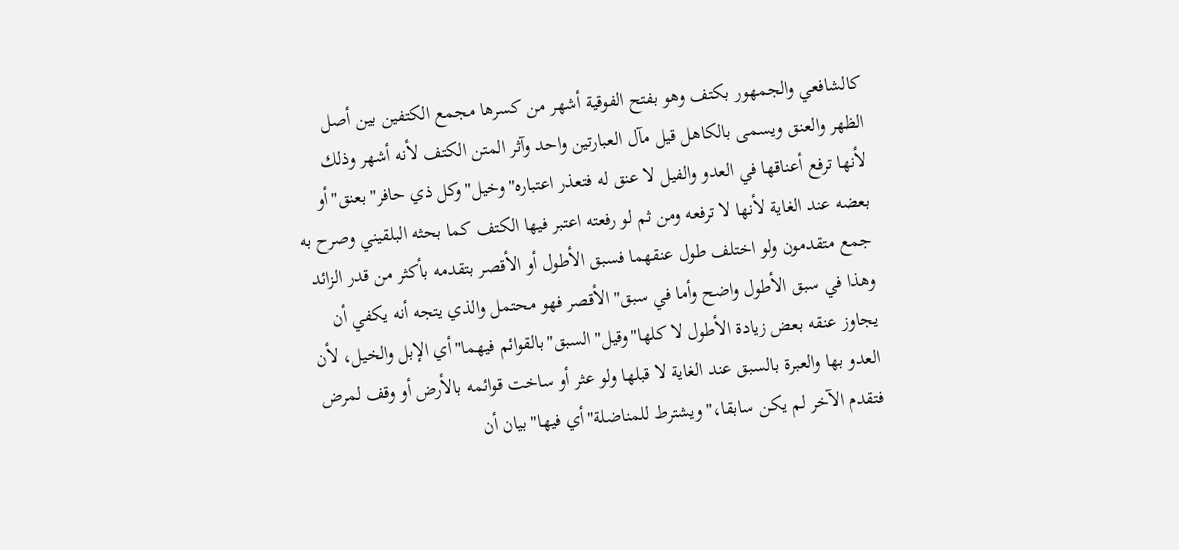كالشافعي والجمهور بكتف وهو بفتح الفوقية أشهر من كسرها مجمع الكتفين بين أصل الظهر والعنق ويسمى بالكاهل قيل مآل العبارتين واحد وآثر المتن الكتف لأنه أشهر وذلك لأنها ترفع أعناقها في العدو والفيل لا عنق له فتعذر اعتباره"وخيل"وكل ذي حافر"بعنق"أو بعضه عند الغاية لأنها لا ترفعه ومن ثم لو رفعته اعتبر فيها الكتف كما بحثه البلقيني وصرح به جمع متقدمون ولو اختلف طول عنقهما فسبق الأطول أو الأقصر بتقدمه بأكثر من قدر الزائد وهذا في سبق الأطول واضح وأما في سبق"الأقصر فهو محتمل والذي يتجه أنه يكفي أن يجاوز عنقه بعض زيادة الأطول لا كلها"وقيل"السبق"بالقوائم فيهما"أي الإبل والخيل، لأن العدو بها والعبرة بالسبق عند الغاية لا قبلها ولو عثر أو ساخت قوائمه بالأرض أو وقف لمرض فتقدم الآخر لم يكن سابقا،"ويشترط للمناضلة"أي فيها"بيان أن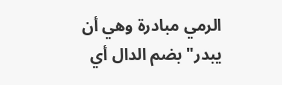الرمي مبادرة وهي أن يبدر"بضم الدال أي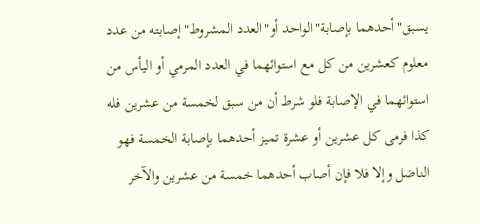يسبق"أحدهما بإصابة"الواحد أو"العدد المشروط"إصابته من عدد معلوم كعشرين من كل مع استوائهما في العدد المرمي أو اليأس من استوائهما في الإصابة فلو شرط أن من سبق لخمسة من عشرين فله كذا فرمى كل عشرين أو عشرة تميز أحدهما بإصابة الخمسة فهو الناضل وإلا فلا فإن أصاب أحدهما خمسة من عشرين والآخر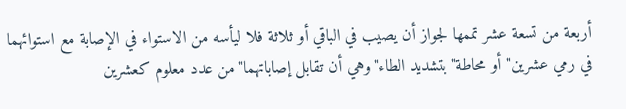أربعة من تسعة عشر تممها لجواز أن يصيب في الباقي أو ثلاثة فلا ليأسه من الاستواء في الإصابة مع استوائهما في رمي عشرين"أو محاطة"بتشديد الطاء"وهي أن تقابل إصاباتهما"من عدد معلوم كعشرين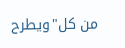من كل"ويطرح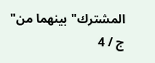المشترك"بينهما من"
ج / 4